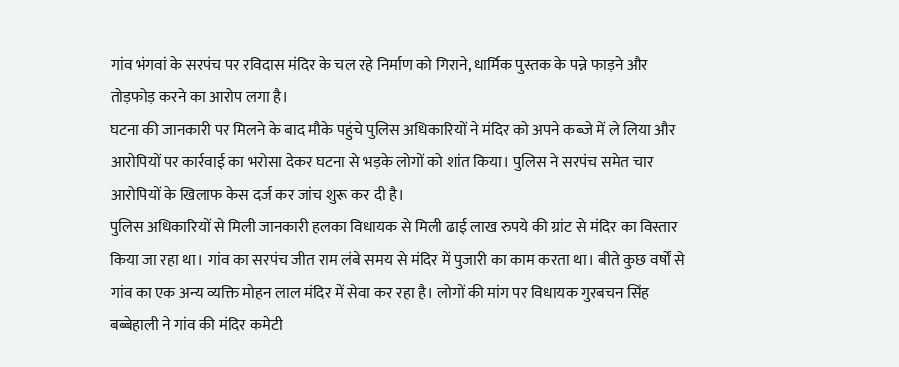गांव भंगवां के सरपंच पर रविदास मंदिर के चल रहे निर्माण को गिराने, धार्मिक पुस्तक के पन्ने फाड़ने और तोड़फोड़ करने का आरोप लगा है।
घटना की जानकारी पर मिलने के बाद मौके पहुंचे पुलिस अधिकारियों ने मंदिर को अपने कब्जे में ले लिया और आरोपियों पर कार्रवाई का भरोसा देकर घटना से भड़के लोगों को शांत किया। पुलिस ने सरपंच समेत चार आरोपियों के खिलाफ केस दर्ज कर जांच शुरू कर दी है।
पुलिस अधिकारियों से मिली जानकारी हलका विधायक से मिली ढाई लाख रुपये की ग्रांट से मंदिर का विस्तार किया जा रहा था। गांव का सरपंच जीत राम लंबे समय से मंदिर में पुजारी का काम करता था। बीते कुछ वर्षों से गांव का एक अन्य व्यक्ति मोहन लाल मंदिर में सेवा कर रहा है। लोगों की मांग पर विधायक गुरबचन सिंह बब्बेहाली ने गांव की मंदिर कमेटी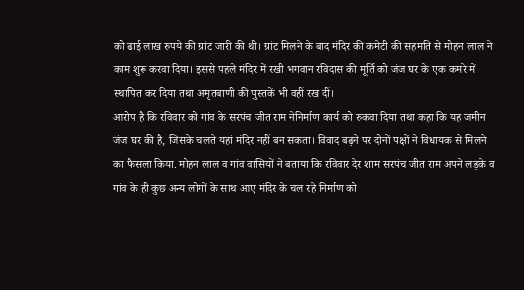को ढाई लाख रुपये की ग्रांट जारी की थी। ग्रांट मिलने के बाद मंदिर की कमेटी की सहमति से मोहन लाल ने काम शुरू करवा दिया। इससे पहले मंदिर में रखी भगवान रविदास की मूर्ति को जंज घर के एक कमरे में स्थापित कर दिया तथा अमृतबाणी की पुस्तकें भी वहीं रख दीं।
आरोप है कि रविवार को गांव के सरपंच जीत राम नेनिर्माण कार्य को रुकवा दिया तथा कहा कि यह जमीन जंज घर की है, जिसके चलते यहां मंदिर नहीं बन सकता। विवाद बढ़ने पर दोनों पक्षों ने विधायक से मिलने का फैसला किया. मोहन लाल व गांव वासियों ने बताया कि रविवार देर शाम सरपंच जीत राम अपने लड़के व गांव के ही कुछ अन्य लोगों के साथ आए मंदिर के चल रहे निर्माण को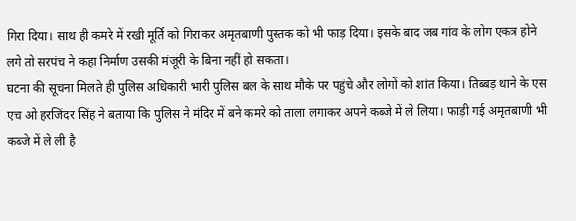गिरा दिया। साथ ही कमरे में रखी मूर्ति को गिराकर अमृतबाणी पुस्तक को भी फाड़ दिया। इसके बाद जब गांव के लोग एकत्र होने लगे तो सरपंच ने कहा निर्माण उसकी मंजूरी के बिना नहीं हो सकता।
घटना की सूचना मिलते ही पुलिस अधिकारी भारी पुलिस बल के साथ मौके पर पहुंचे और लोगों को शांत किया। तिब्बड़ थाने के एस एच ओ हरजिंदर सिंह ने बताया कि पुलिस ने मंदिर में बने कमरे को ताला लगाकर अपने कब्जे में ले लिया। फाड़ी गई अमृतबाणी भी कब्जे में ले ली है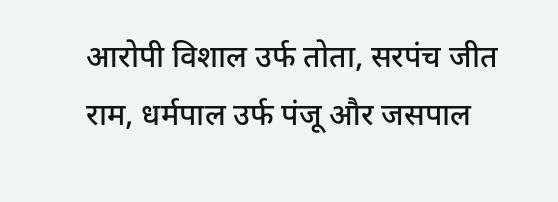आरोपी विशाल उर्फ तोता, सरपंच जीत राम, धर्मपाल उर्फ पंजू और जसपाल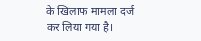के खिलाफ मामला दर्ज कर लिया गया है।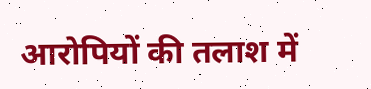आरोपियों की तलाश में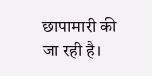छापामारी की जा रही है।